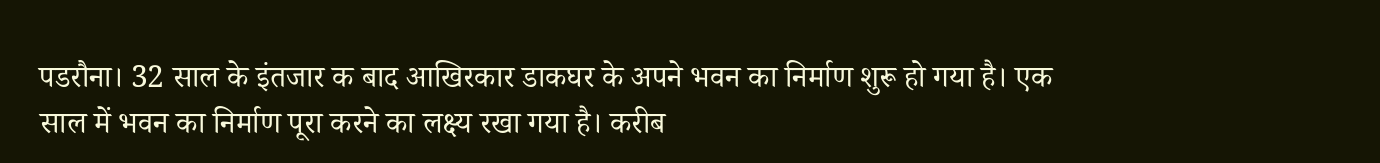पडरौना। 32 साल के इंतजार क बाद आखिरकार डाकघर के अपने भवन का निर्माण शुरू हो गया है। एक साल में भवन का निर्माण पूरा करने का लक्ष्य रखा गया है। करीब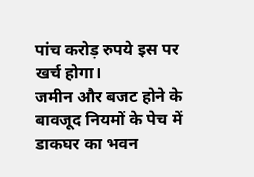पांच करोड़ रुपये इस पर खर्च होगा।
जमीन और बजट होने के बावजूद नियमों के पेच में डाकघर का भवन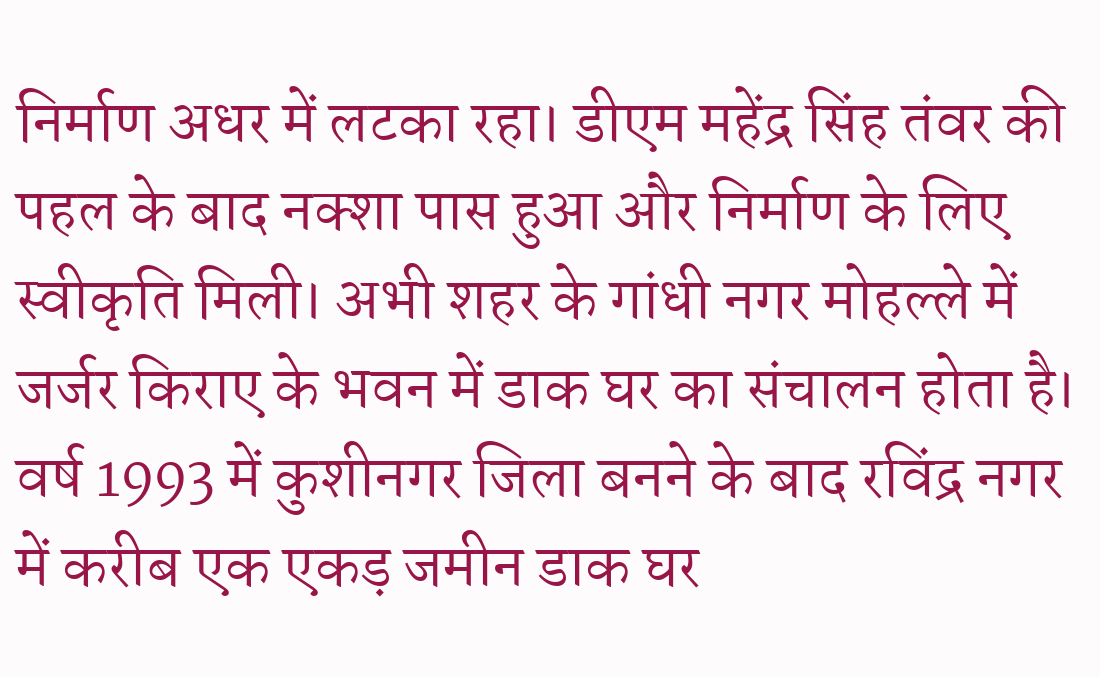निर्माण अधर में लटका रहा। डीएम महेंद्र सिंह तंवर की पहल के बाद नक्शा पास हुआ और निर्माण के लिए स्वीकृति मिली। अभी शहर के गांधी नगर मोहल्ले में जर्जर किराए के भवन में डाक घर का संचालन होता है।
वर्ष 1993 में कुशीनगर जिला बनने के बाद रविंद्र नगर में करीब एक एकड़ जमीन डाक घर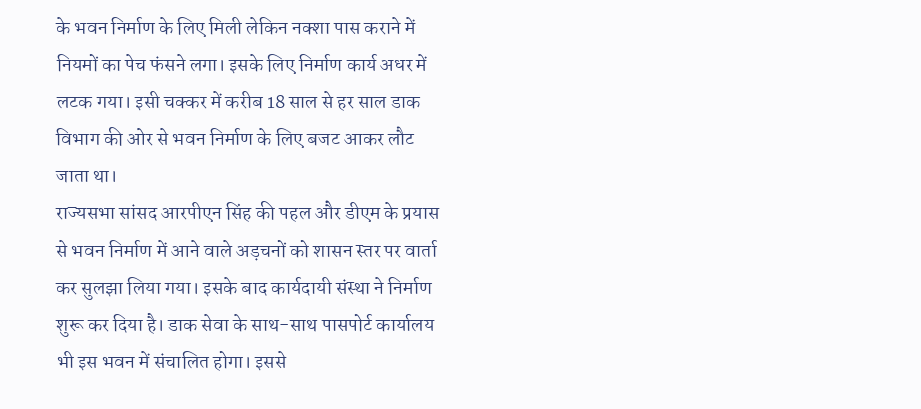के भवन निर्माण के लिए मिली लेकिन नक्शा पास कराने में नियमों का पेच फंसने लगा। इसके लिए निर्माण कार्य अधर में लटक गया। इसी चक्कर में करीब 18 साल से हर साल डाक विभाग की ओर से भवन निर्माण के लिए बजट आकर लौट जाता था।
राज्यसभा सांसद आरपीएन सिंह की पहल और डीएम के प्रयास से भवन निर्माण में आने वाले अड़चनों को शासन स्तर पर वार्ता कर सुलझा लिया गया। इसके बाद कार्यदायी संस्था ने निर्माण शुरू कर दिया है। डाक सेवा के साथ-साथ पासपोर्ट कार्यालय भी इस भवन में संचालित होगा। इससे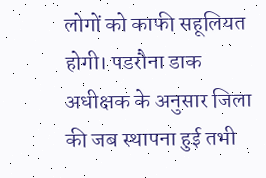लोगों को काफी सहूलियत होगी। पडरौना डाक अधीक्षक के अनुसार जिला की जब स्थापना हुई तभी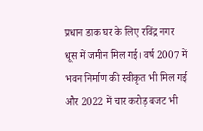प्रधान डाक घर के लिए रविंद्र नगर धूस में जमीन मिल गई। वर्ष 2007 में भवन निर्माण की स्वीकृत भी मिल गई और 2022 में चार करोड़ बजट भी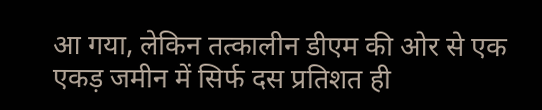आ गया, लेकिन तत्कालीन डीएम की ओर से एक एकड़ जमीन में सिर्फ दस प्रतिशत ही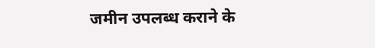जमीन उपलब्ध कराने के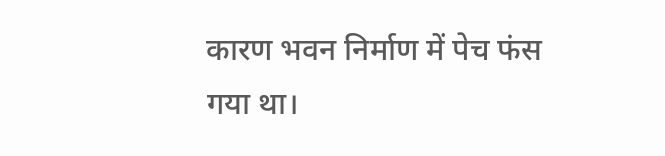कारण भवन निर्माण में पेच फंस गया था।